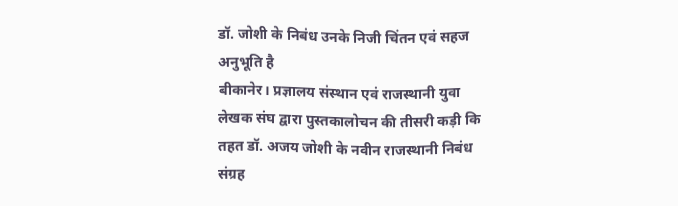डॉ. जोशी के निबंध उनके निजी चिंतन एवं सहज अनुभूति है
बीकानेर। प्रज्ञालय संस्थान एवं राजस्थानी युवा लेखक संघ द्वारा पुस्तकालोचन की तीसरी कड़ी कि तहत डॉ. अजय जोशी के नवीन राजस्थानी निबंध संग्रह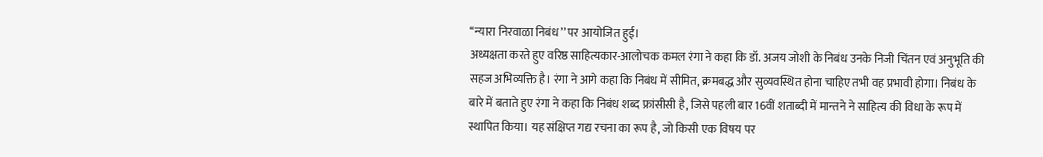‘‘न्यारा निरवाळा निबंध’’ पर आयोजित हुई।
अध्यक्षता करते हुए वरिष्ठ साहित्यकार-आलोचक कमल रंगा ने कहा कि डॉ. अजय जोशी के निबंध उनके निजी चिंतन एवं अनुभूति की सहज अभिव्यक्ति है। रंगा ने आगे कहा कि निबंध में सीमित, क्रमबद्ध और सुव्यवस्थित होना चाहिए तभी वह प्रभावी होगा। निबंध के बारे में बताते हुए रंगा ने कहा कि निबंध शब्द फ्रांसीसी है, जिसे पहली बार 16वीं शताब्दी में मान्तने ने साहित्य की विधा के रूप में स्थापित किया। यह संक्षिप्त गद्य रचना का रूप है, जो किसी एक विषय पर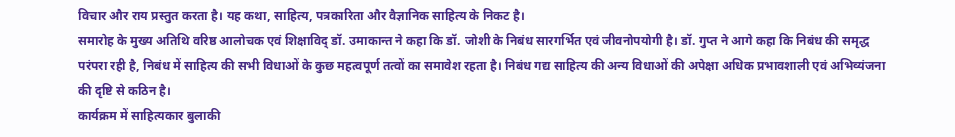विचार और राय प्रस्तुत करता है। यह कथा, साहित्य, पत्रकारिता और वैज्ञानिक साहित्य के निकट है।
समारोह के मुख्य अतिथि वरिष्ठ आलोचक एवं शिक्षाविद् डॉ. उमाकान्त ने कहा कि डॉ. जोशी के निबंध सारगर्भित एवं जीवनोपयोगी है। डॉ. गुप्त ने आगे कहा कि निबंध की समृद्ध परंपरा रही है, निबंध में साहित्य की सभी विधाओं के कुछ महत्वपूर्ण तत्वों का समावेश रहता है। निबंध गद्य साहित्य की अन्य विधाओं की अपेक्षा अधिक प्रभावशाली एवं अभिव्यंजना की दृष्टि से कठिन है।
कार्यक्रम में साहित्यकार बुलाकी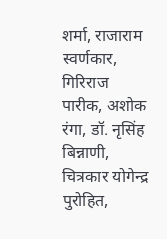शर्मा, राजाराम स्वर्णकार, गिरिराज पारीक, अशोक रंगा, डॉ. नृसिंह बिन्नाणी, चित्रकार योगेन्द्र पुरोहित,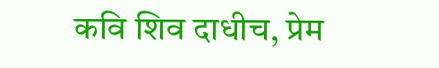कवि शिव दाधीच, प्रेम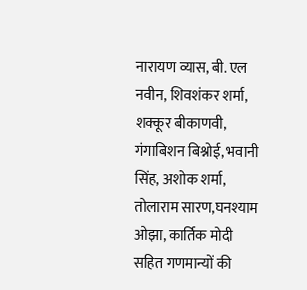नारायण व्यास, बी. एल नवीन, शिवशंकर शर्मा, शक्कूर बीकाणवी, गंगाबिशन बिश्नोई, भवानी सिंह, अशोक शर्मा, तोलाराम सारण,घनश्याम ओझा, कार्तिक मोदी सहित गणमान्यों की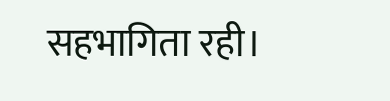सहभागिता रही।